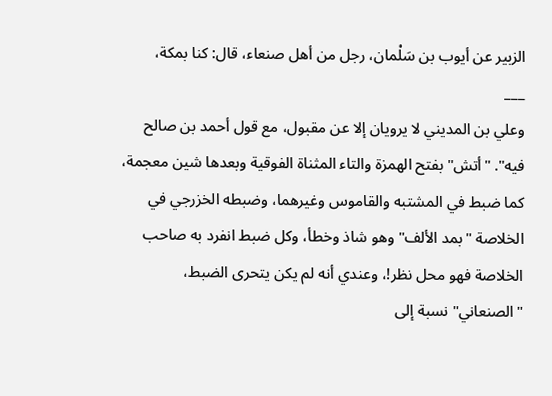الزبير عن أيوب بن سَلْمان، رجل من أهل صنعاء، قال: كنا بمكة،
___
وعلي بن المديني لا يرويان إلا عن مقبول، مع قول أحمد بن صالح فيه". "أتش" بفتح الهمزة والتاء المثناة الفوقية وبعدها شين معجمة، كما ضبط في المشتبه والقاموس وغيرهما، وضبطه الخزرجي في الخلاصة "بمد الألف" وهو شاذ وخطأ، وكل ضبط انفرد به صاحب الخلاصة فهو محل نظر!، وعندي أنه لم يكن يتحرى الضبط، "الصنعاني" نسبة إلى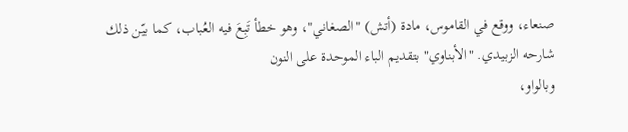صنعاء، ووقع في القاموس، مادة (أتش) "الصغاني"، وهو خطأ تَبِعَ فيه العُباب، كما بيّن ذلك شارحه الزبيدي. "الأبناوي" بتقديم الباء الموحدة على النون
وبالواو،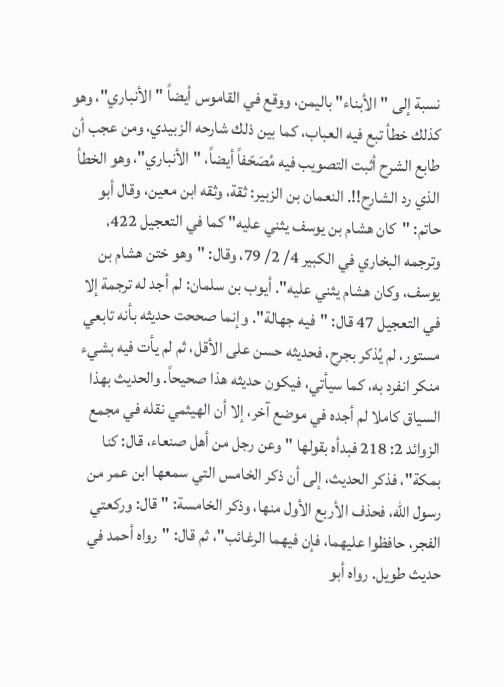نسبة إلى "الأبناء" باليمن، ووقع في القاموس أيضاً "الأنباري"، وهو كذلك خطأ تبع فيه العباب، كما بين ذلك شارحه الزبيدي، ومن عجب أن طابع الشرح أثبت التصويب فيه مُصَحّفاً أيضاً، "الأنباري"، وهو الخطأ الذي رد الشارح!!. النعمان بن الزبير: ثقة، وثقه ابن معين، وقال أبو حاتم: "كان هشام بن يوسف يثني عليه" كما في التعجيل 422، وترجمه البخاري في الكبير 4/ 2/ 79، وقال: "وهو ختن هشام بن يوسف، وكان هشام يثني عليه". أيوب بن سلمان: لم أجد له ترجمة إلا في التعجيل 47 قال: "فيه جهالة". وإنما صححت حديثه بأنه تابعي مستور، لم يُذكر بجرح، فحديثه حسن على الأقل، ثم لم يأت فيه بشيء منكر انفرد به، كما سيأتي، فيكون حديثه هذا صحيحاً. والحديث بهذا السياق كاملا لم أجده في موضع آخر، إلا أن الهيثمي نقله في مجمع الزوائد 2: 218 فبدأه بقولها "وعن رجل من أهل صنعاء، قال: كنا بمكة"، فذكر الحديث، إلى أن ذكر الخامس التي سمعها ابن عمر من رسول الله، فحذف الأربع الأول منها، وذكر الخامسة: "قال: وركعتي الفجر، حافظوا عليهما، فإن فيهما الرغائب"، ثم قال: "رواه أحمد في حديث طويل. رواه أبو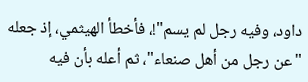داود، وفيه رجل لم يسم"!، فأخطأ الهيثمي، إذ جعله "عن رجل من أهل صنعاء"، ثم أعله بأن فيه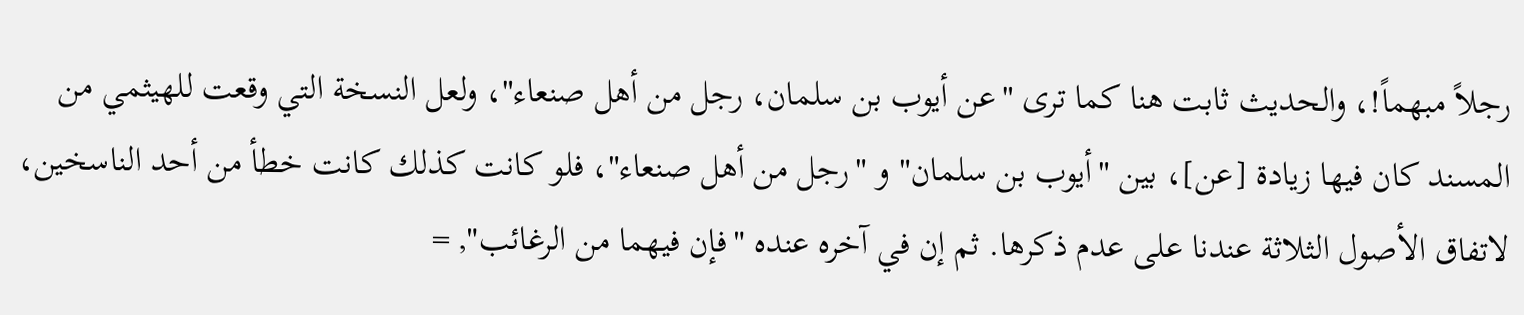رجلاً مبهماً!، والحديث ثابت هنا كما ترى "عن أيوب بن سلمان، رجل من أهل صنعاء"، ولعل النسخة التي وقعت للهيثمي من المسند كان فيها زيادة [عن]، بين "أيوب بن سلمان" و "رجل من أهل صنعاء"، فلو كانت كذلك كانت خطأ من أحد الناسخين، لاتفاق الأصول الثلاثة عندنا على عدم ذكرها. ثم إن في آخره عنده "فإن فيهما من الرغائب", =